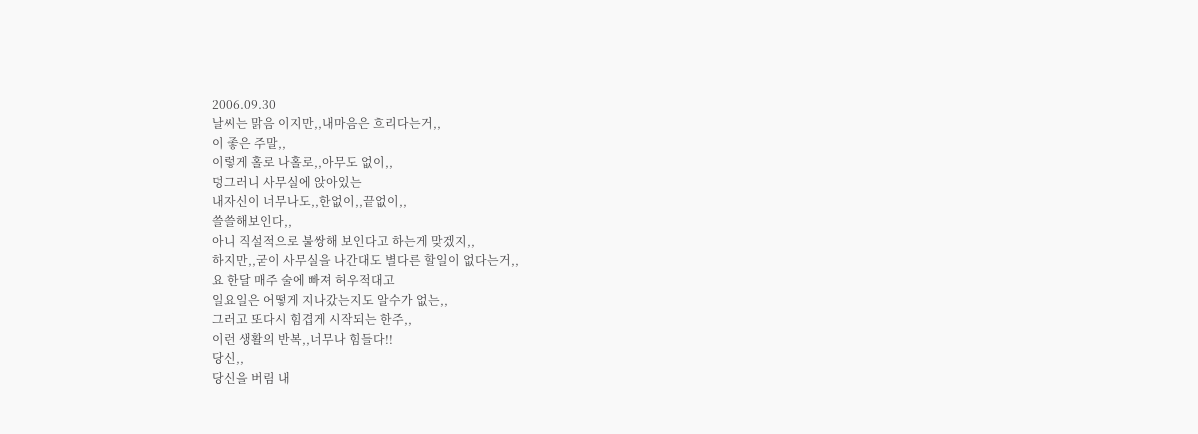2006.09.30
날씨는 맑음 이지만,,내마음은 흐리다는거,,
이 좋은 주말,,
이렇게 홀로 나홀로,,아무도 없이,,
덩그러니 사무실에 앉아있는
내자신이 너무나도,,한없이,,끝없이,,
쓸쓸해보인다,,
아니 직설적으로 불쌍해 보인다고 하는게 맞겠지,,
하지만,,굳이 사무실을 나간대도 별다른 할일이 없다는거,,
요 한달 매주 술에 빠져 허우적대고
일요일은 어떻게 지나갔는지도 알수가 없는,,
그러고 또다시 힘겹게 시작되는 한주,,
이런 생활의 반복,,너무나 힘들다!!
당신,,
당신을 버림 내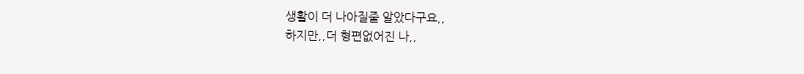생활이 더 나아질줄 알았다구요,,
하지만,,더 형편없어진 나,,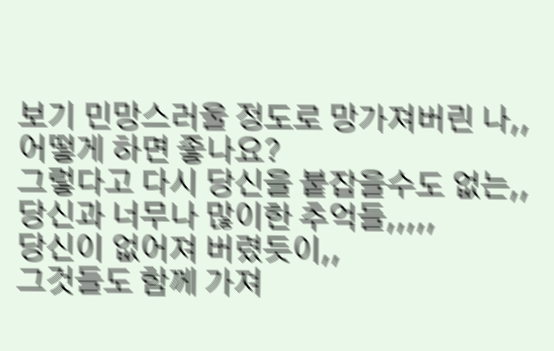보기 민망스러울 정도로 망가져버린 나,,
어떻게 하면 좋나요?
그렇다고 다시 당신을 붙잡을수도 없는,,
당신과 너무나 많이한 추억들,,,,,
당신이 없어져 버렸듯이,,
그것들도 함께 가져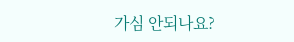가심 안되나요?